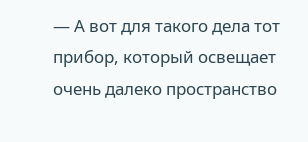— А вот для такого дела тот прибор, который освещает очень далеко пространство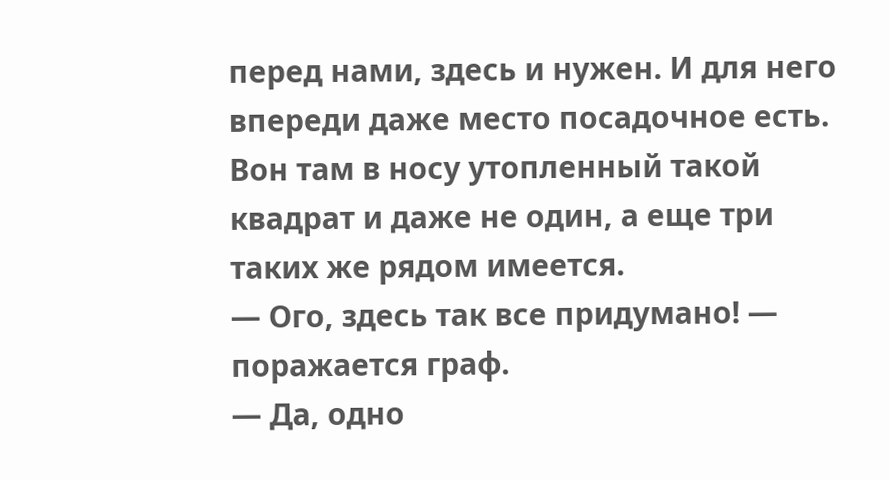перед нами, здесь и нужен. И для него впереди даже место посадочное есть. Вон там в носу утопленный такой квадрат и даже не один, а еще три таких же рядом имеется.
— Ого, здесь так все придумано! — поражается граф.
— Да, одно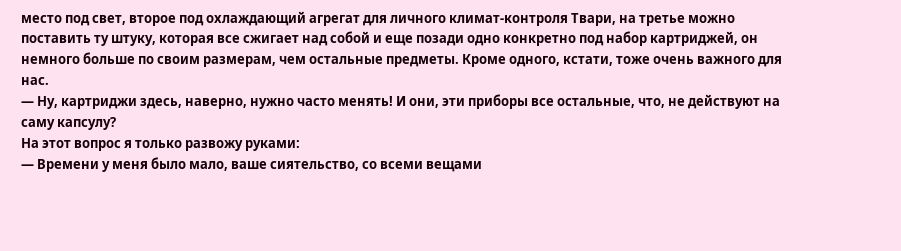место под свет, второе под охлаждающий агрегат для личного климат-контроля Твари, на третье можно поставить ту штуку, которая все сжигает над собой и еще позади одно конкретно под набор картриджей, он немного больше по своим размерам, чем остальные предметы. Кроме одного, кстати, тоже очень важного для нас.
— Ну, картриджи здесь, наверно, нужно часто менять! И они, эти приборы все остальные, что, не действуют на саму капсулу?
На этот вопрос я только развожу руками:
— Времени у меня было мало, ваше сиятельство, со всеми вещами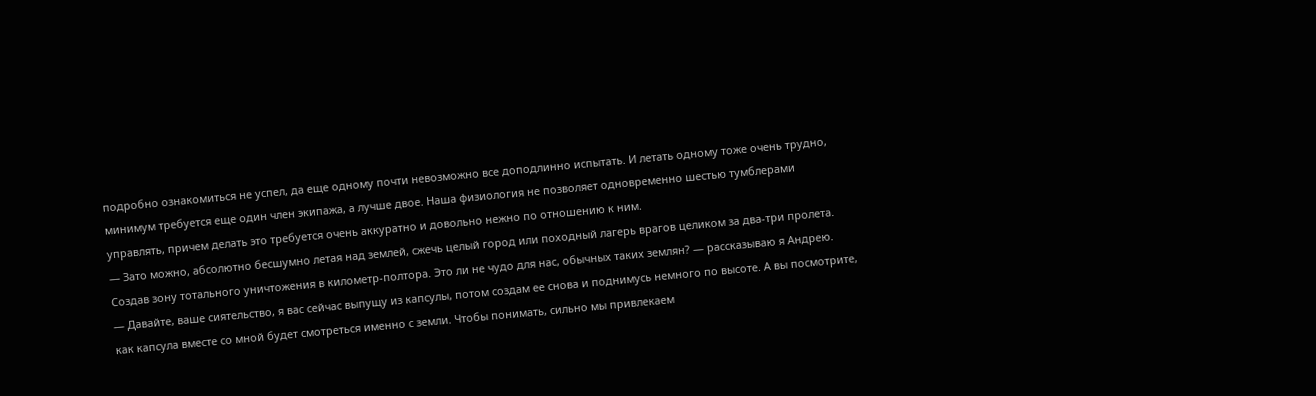подробно ознакомиться не успел, да еще одному почти невозможно все доподлинно испытать. И летать одному тоже очень трудно, минимум требуется еще один член экипажа, а лучше двое. Наша физиология не позволяет одновременно шестью тумблерами управлять, причем делать это требуется очень аккуратно и довольно нежно по отношению к ним.
— Зато можно, абсолютно бесшумно летая над землей, сжечь целый город или походный лагерь врагов целиком за два-три пролета. Создав зону тотального уничтожения в километр-полтора. Это ли не чудо для нас, обычных таких землян? — рассказываю я Андрею.
— Давайте, ваше сиятельство, я вас сейчас выпущу из капсулы, потом создам ее снова и поднимусь немного по высоте. А вы посмотрите, как капсула вместе со мной будет смотреться именно с земли. Чтобы понимать, сильно мы привлекаем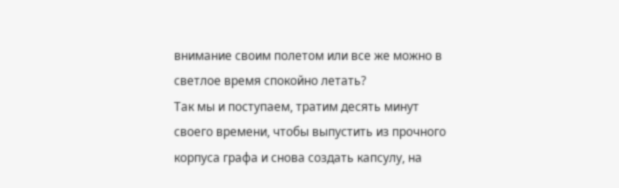внимание своим полетом или все же можно в светлое время спокойно летать?
Так мы и поступаем, тратим десять минут своего времени, чтобы выпустить из прочного корпуса графа и снова создать капсулу, на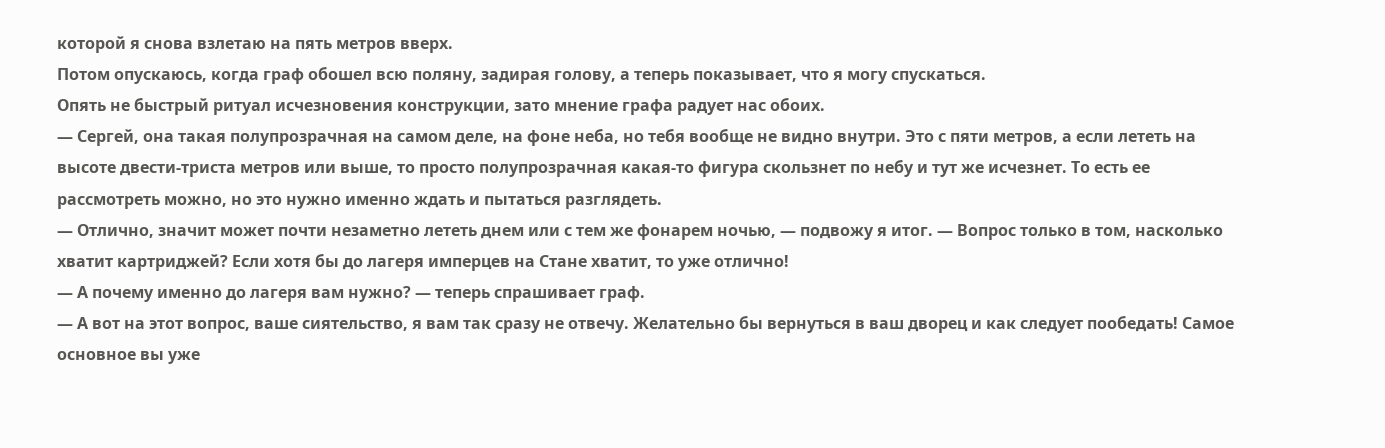которой я снова взлетаю на пять метров вверх.
Потом опускаюсь, когда граф обошел всю поляну, задирая голову, а теперь показывает, что я могу спускаться.
Опять не быстрый ритуал исчезновения конструкции, зато мнение графа радует нас обоих.
— Сергей, она такая полупрозрачная на самом деле, на фоне неба, но тебя вообще не видно внутри. Это с пяти метров, а если лететь на высоте двести-триста метров или выше, то просто полупрозрачная какая-то фигура скользнет по небу и тут же исчезнет. То есть ее рассмотреть можно, но это нужно именно ждать и пытаться разглядеть.
— Отлично, значит может почти незаметно лететь днем или с тем же фонарем ночью, — подвожу я итог. — Вопрос только в том, насколько хватит картриджей? Если хотя бы до лагеря имперцев на Стане хватит, то уже отлично!
— А почему именно до лагеря вам нужно? — теперь спрашивает граф.
— А вот на этот вопрос, ваше сиятельство, я вам так сразу не отвечу. Желательно бы вернуться в ваш дворец и как следует пообедать! Самое основное вы уже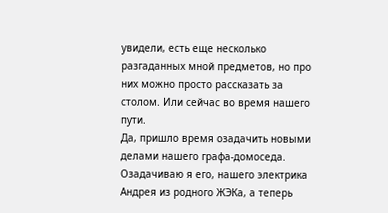увидели, есть еще несколько разгаданных мной предметов, но про них можно просто рассказать за столом. Или сейчас во время нашего пути.
Да, пришло время озадачить новыми делами нашего графа-домоседа.
Озадачиваю я его, нашего электрика Андрея из родного ЖЭКа, а теперь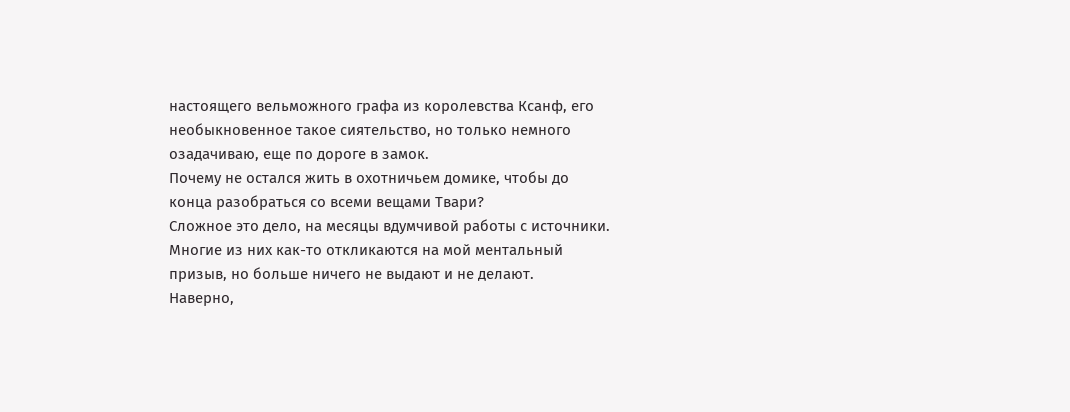настоящего вельможного графа из королевства Ксанф, его необыкновенное такое сиятельство, но только немного озадачиваю, еще по дороге в замок.
Почему не остался жить в охотничьем домике, чтобы до конца разобраться со всеми вещами Твари?
Сложное это дело, на месяцы вдумчивой работы с источники. Многие из них как-то откликаются на мой ментальный призыв, но больше ничего не выдают и не делают.
Наверно,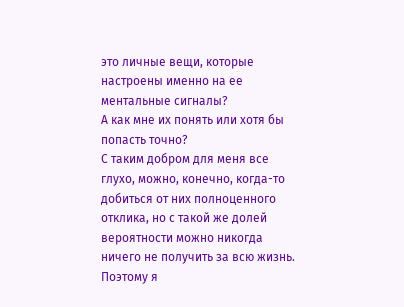это личные вещи, которые настроены именно на ее ментальные сигналы?
А как мне их понять или хотя бы попасть точно?
С таким добром для меня все глухо, можно, конечно, когда-то добиться от них полноценного отклика, но с такой же долей вероятности можно никогда ничего не получить за всю жизнь.
Поэтому я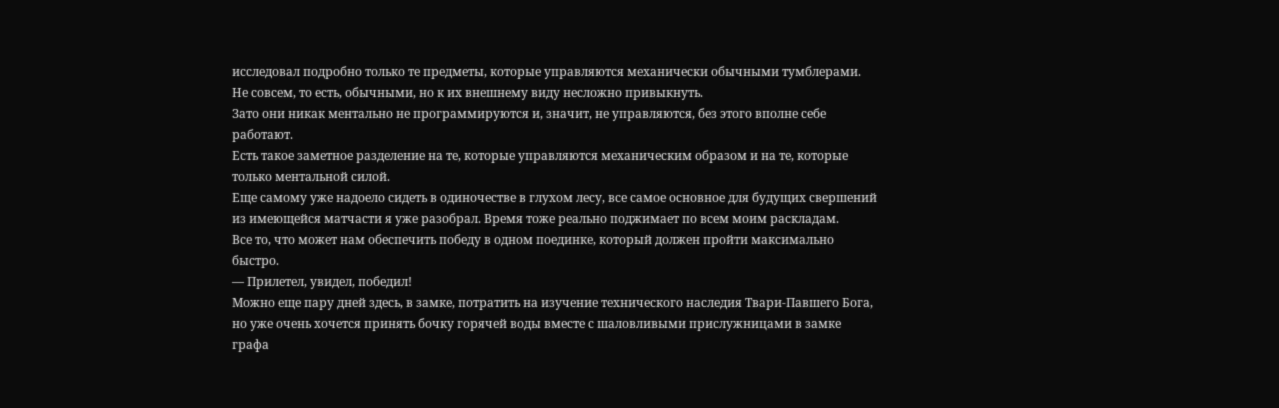исследовал подробно только те предметы, которые управляются механически обычными тумблерами. Не совсем, то есть, обычными, но к их внешнему виду несложно привыкнуть.
Зато они никак ментально не программируются и, значит, не управляются, без этого вполне себе работают.
Есть такое заметное разделение на те, которые управляются механическим образом и на те, которые только ментальной силой.
Еще самому уже надоело сидеть в одиночестве в глухом лесу, все самое основное для будущих свершений из имеющейся матчасти я уже разобрал. Время тоже реально поджимает по всем моим раскладам.
Все то, что может нам обеспечить победу в одном поединке, который должен пройти максимально быстро.
— Прилетел, увидел, победил!
Можно еще пару дней здесь, в замке, потратить на изучение технического наследия Твари-Павшего Бога, но уже очень хочется принять бочку горячей воды вместе с шаловливыми прислужницами в замке графа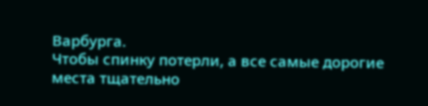Варбурга.
Чтобы спинку потерли, а все самые дорогие места тщательно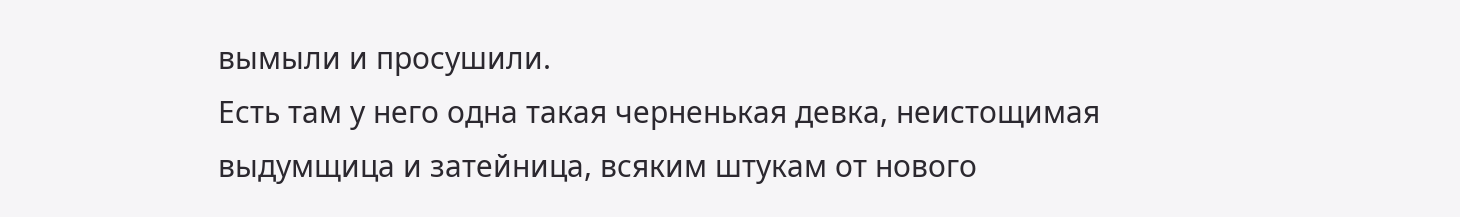вымыли и просушили.
Есть там у него одна такая черненькая девка, неистощимая выдумщица и затейница, всяким штукам от нового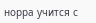норра учится с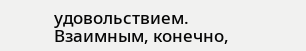удовольствием. Взаимным, конечно,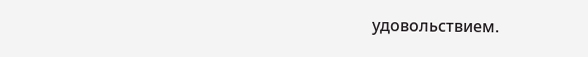удовольствием.